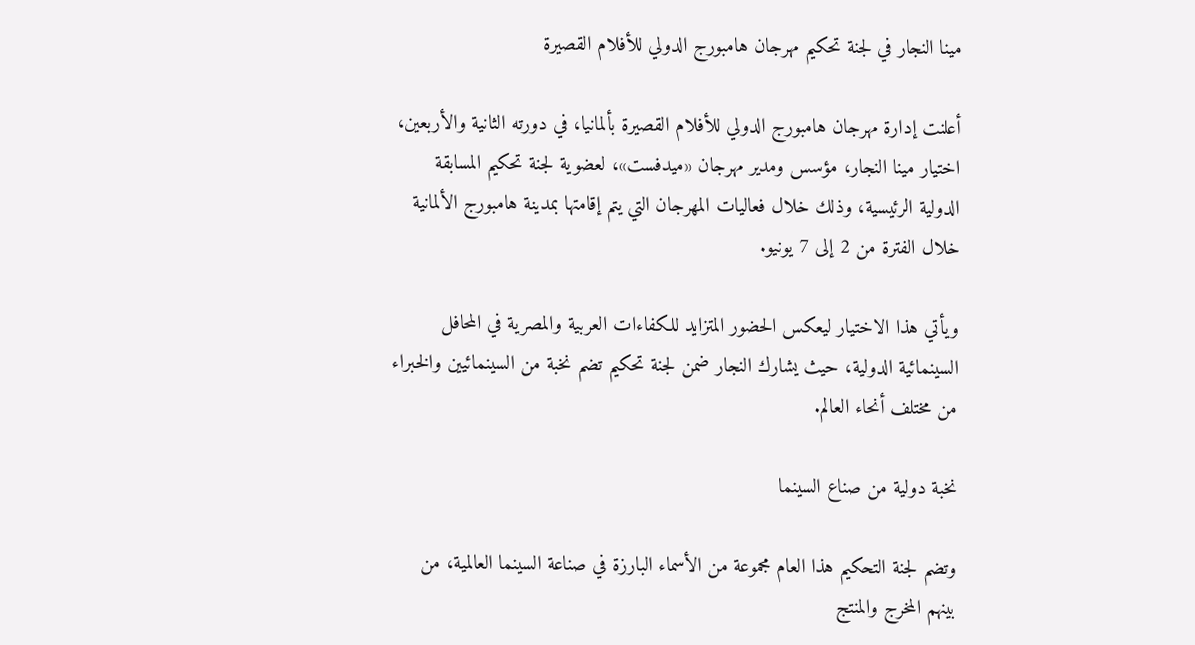مينا النجار في لجنة تحكيم مهرجان هامبورج الدولي للأفلام القصيرة

أعلنت إدارة مهرجان هامبورج الدولي للأفلام القصيرة بألمانيا، في دورته الثانية والأربعين، اختيار مينا النجار، مؤسس ومدير مهرجان «ميدفست»، لعضوية لجنة تحكيم المسابقة الدولية الرئيسية، وذلك خلال فعاليات المهرجان التي يتم إقامتها بمدينة هامبورج الألمانية خلال الفترة من 2 إلى 7 يونيو.

ويأتي هذا الاختيار ليعكس الحضور المتزايد للكفاءات العربية والمصرية في المحافل السينمائية الدولية، حيث يشارك النجار ضمن لجنة تحكيم تضم نخبة من السينمائيين والخبراء من مختلف أنحاء العالم.

نخبة دولية من صناع السينما

وتضم لجنة التحكيم هذا العام مجموعة من الأسماء البارزة في صناعة السينما العالمية، من بينهم المخرج والمنتج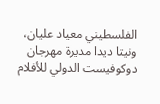الفلسطيني معياد عليان، ونيتا ديدا مديرة مهرجان دوكوفيست الدولي للأفلام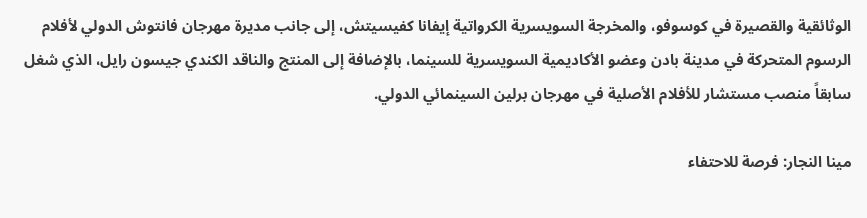الوثائقية والقصيرة في كوسوفو، والمخرجة السويسرية الكرواتية إيفانا كفيسيتش، إلى جانب مديرة مهرجان فانتوش الدولي لأفلام الرسوم المتحركة في مدينة بادن وعضو الأكاديمية السويسرية للسينما، بالإضافة إلى المنتج والناقد الكندي جيسون رايل، الذي شغل سابقاً منصب مستشار للأفلام الأصلية في مهرجان برلين السينمائي الدولي.

مينا النجار: فرصة للاحتفاء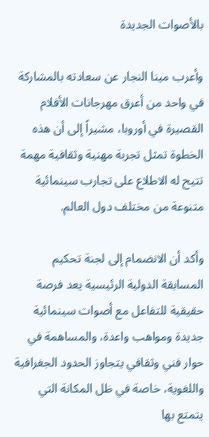بالأصوات الجديدة

وأعرب مينا النجار عن سعادته بالمشاركة في واحد من أعرق مهرجانات الأفلام القصيرة في أوروبا، مشيراً إلى أن هذه الخطوة تمثل تجربة مهنية وثقافية مهمة تتيح له الاطلاع على تجارب سينمائية متنوعة من مختلف دول العالم.

وأكد أن الانضمام إلى لجنة تحكيم المسابقة الدولية الرئيسية يعد فرصة حقيقية للتفاعل مع أصوات سينمائية جديدة ومواهب واعدة، والمساهمة في حوار فني وثقافي يتجاوز الحدود الجغرافية واللغوية، خاصة في ظل المكانة التي يتمتع بها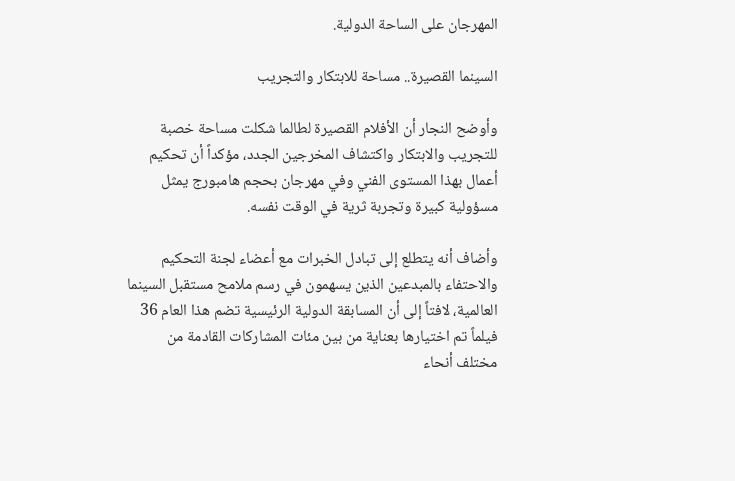المهرجان على الساحة الدولية.

السينما القصيرة.. مساحة للابتكار والتجريب

وأوضح النجار أن الأفلام القصيرة لطالما شكلت مساحة خصبة للتجريب والابتكار واكتشاف المخرجين الجدد، مؤكداً أن تحكيم أعمال بهذا المستوى الفني وفي مهرجان بحجم هامبورج يمثل مسؤولية كبيرة وتجربة ثرية في الوقت نفسه.

وأضاف أنه يتطلع إلى تبادل الخبرات مع أعضاء لجنة التحكيم والاحتفاء بالمبدعين الذين يسهمون في رسم ملامح مستقبل السينما العالمية، لافتاً إلى أن المسابقة الدولية الرئيسية تضم هذا العام 36 فيلماً تم اختيارها بعناية من بين مئات المشاركات القادمة من مختلف أنحاء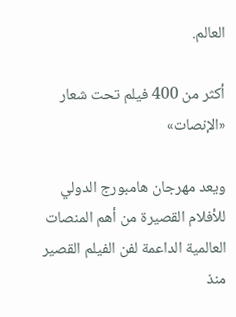العالم.

أكثر من 400 فيلم تحت شعار «الإنصات»

ويعد مهرجان هامبورج الدولي للأفلام القصيرة من أهم المنصات العالمية الداعمة لفن الفيلم القصير منذ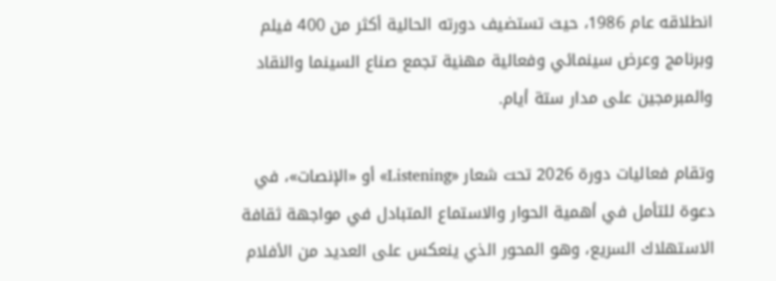انطلاقه عام 1986، حيث تستضيف دورته الحالية أكثر من 400 فيلم وبرنامج وعرض سينمائي وفعالية مهنية تجمع صناع السينما والنقاد والمبرمجين على مدار ستة أيام.

وتقام فعاليات دورة 2026 تحت شعار «Listening» أو «الإنصات»، في دعوة للتأمل في أهمية الحوار والاستماع المتبادل في مواجهة ثقافة الاستهلاك السريع، وهو المحور الذي ينعكس على العديد من الأفلام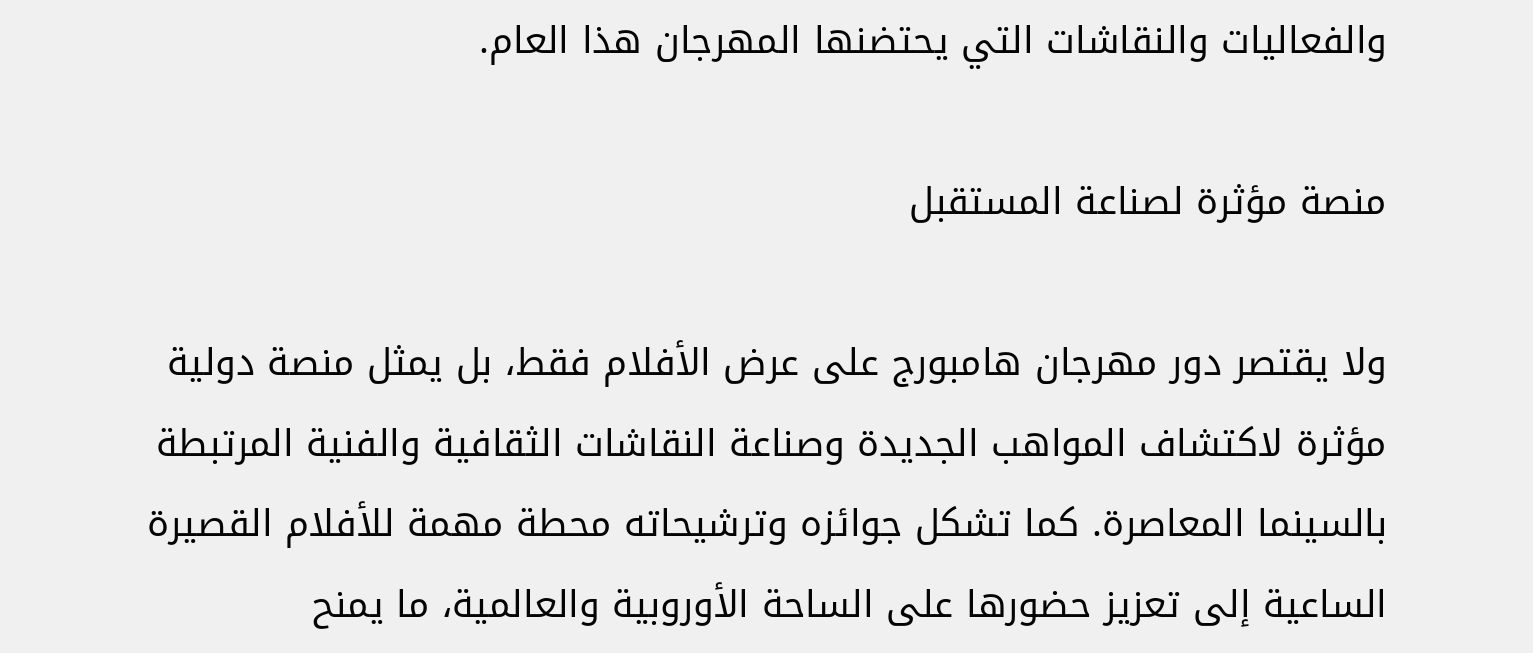والفعاليات والنقاشات التي يحتضنها المهرجان هذا العام.

منصة مؤثرة لصناعة المستقبل

ولا يقتصر دور مهرجان هامبورج على عرض الأفلام فقط، بل يمثل منصة دولية مؤثرة لاكتشاف المواهب الجديدة وصناعة النقاشات الثقافية والفنية المرتبطة بالسينما المعاصرة. كما تشكل جوائزه وترشيحاته محطة مهمة للأفلام القصيرة الساعية إلى تعزيز حضورها على الساحة الأوروبية والعالمية، ما يمنح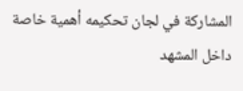المشاركة في لجان تحكيمه أهمية خاصة داخل المشهد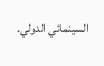السينمائي الدولي.